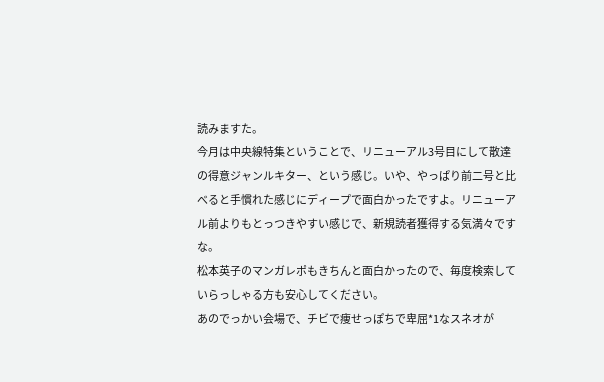読みますた。
今月は中央線特集ということで、リニューアル3号目にして散達の得意ジャンルキター、という感じ。いや、やっぱり前二号と比べると手慣れた感じにディープで面白かったですよ。リニューアル前よりもとっつきやすい感じで、新規読者獲得する気満々ですな。
松本英子のマンガレポもきちんと面白かったので、毎度検索していらっしゃる方も安心してください。
あのでっかい会場で、チビで痩せっぽちで卑屈*1なスネオが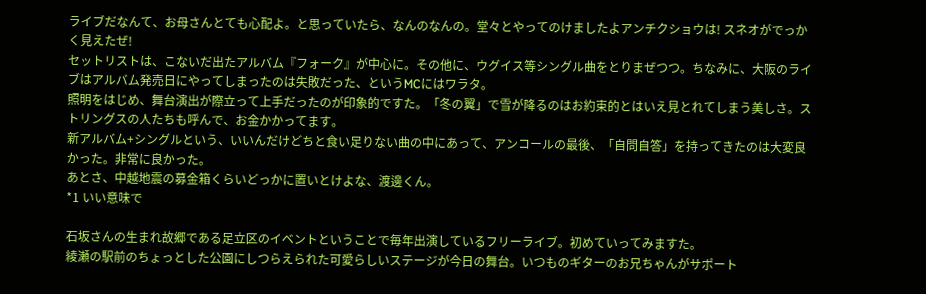ライブだなんて、お母さんとても心配よ。と思っていたら、なんのなんの。堂々とやってのけましたよアンチクショウは! スネオがでっかく見えたぜ!
セットリストは、こないだ出たアルバム『フォーク』が中心に。その他に、ウグイス等シングル曲をとりまぜつつ。ちなみに、大阪のライブはアルバム発売日にやってしまったのは失敗だった、というMCにはワラタ。
照明をはじめ、舞台演出が際立って上手だったのが印象的ですた。「冬の翼」で雪が降るのはお約束的とはいえ見とれてしまう美しさ。ストリングスの人たちも呼んで、お金かかってます。
新アルバム+シングルという、いいんだけどちと食い足りない曲の中にあって、アンコールの最後、「自問自答」を持ってきたのは大変良かった。非常に良かった。
あとさ、中越地震の募金箱くらいどっかに置いとけよな、渡邊くん。
*1 いい意味で

石坂さんの生まれ故郷である足立区のイベントということで毎年出演しているフリーライブ。初めていってみますた。
綾瀬の駅前のちょっとした公園にしつらえられた可愛らしいステージが今日の舞台。いつものギターのお兄ちゃんがサポート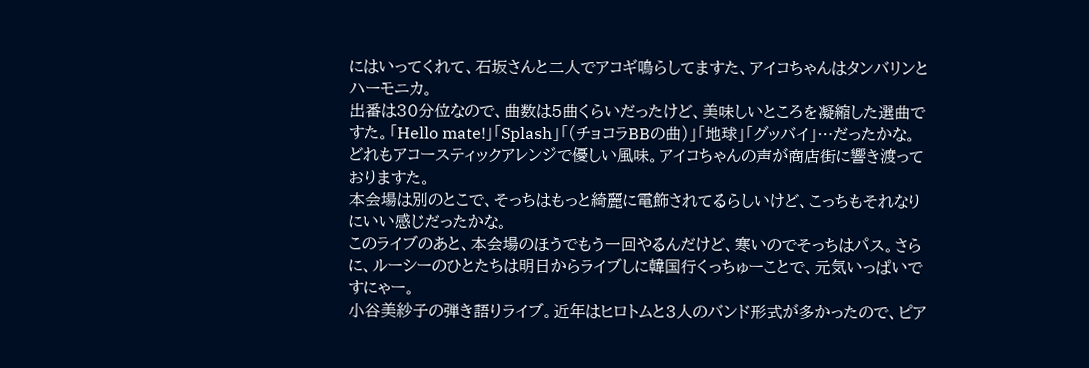にはいってくれて、石坂さんと二人でアコギ鳴らしてますた、アイコちゃんはタンバリンとハーモニカ。
出番は30分位なので、曲数は5曲くらいだったけど、美味しいところを凝縮した選曲ですた。「Hello mate!」「Splash」「(チョコラBBの曲)」「地球」「グッバイ」…だったかな。どれもアコースティックアレンジで優しい風味。アイコちゃんの声が商店街に響き渡っておりますた。
本会場は別のとこで、そっちはもっと綺麗に電飾されてるらしいけど、こっちもそれなりにいい感じだったかな。
このライブのあと、本会場のほうでもう一回やるんだけど、寒いのでそっちはパス。さらに、ルーシーのひとたちは明日からライブしに韓国行くっちゅーことで、元気いっぱいですにゃー。
小谷美紗子の弾き語りライブ。近年はヒロトムと3人のバンド形式が多かったので、ピア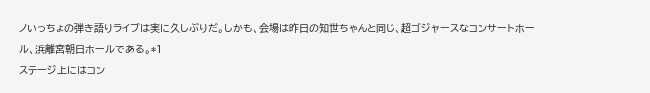ノいっちょの弾き語りライブは実に久しぶりだ。しかも、会場は昨日の知世ちゃんと同じ、超ゴジャースなコンサートホール、浜離宮朝日ホールである。*1
ステージ上にはコン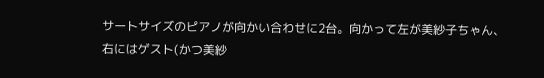サートサイズのピアノが向かい合わせに2台。向かって左が美紗子ちゃん、右にはゲスト(かつ美紗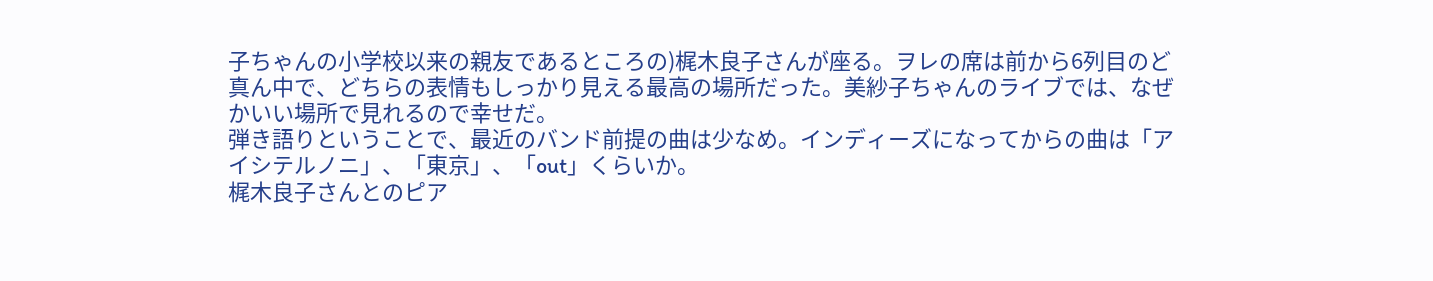子ちゃんの小学校以来の親友であるところの)梶木良子さんが座る。ヲレの席は前から6列目のど真ん中で、どちらの表情もしっかり見える最高の場所だった。美紗子ちゃんのライブでは、なぜかいい場所で見れるので幸せだ。
弾き語りということで、最近のバンド前提の曲は少なめ。インディーズになってからの曲は「アイシテルノニ」、「東京」、「out」くらいか。
梶木良子さんとのピア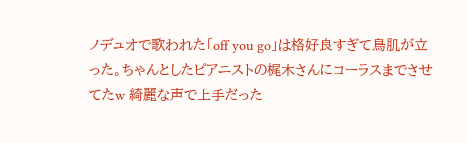ノデュオで歌われた「off you go」は格好良すぎて鳥肌が立った。ちゃんとしたピアニストの梶木さんにコーラスまでさせてたw 綺麗な声で上手だった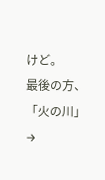けど。
最後の方、「火の川」→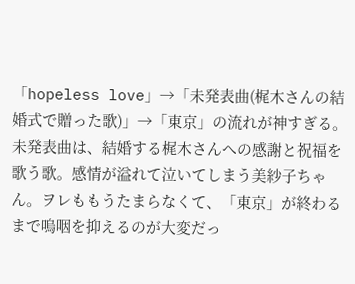「hopeless love」→「未発表曲(梶木さんの結婚式で贈った歌)」→「東京」の流れが神すぎる。未発表曲は、結婚する梶木さんへの感謝と祝福を歌う歌。感情が溢れて泣いてしまう美紗子ちゃん。ヲレももうたまらなくて、「東京」が終わるまで嗚咽を抑えるのが大変だっ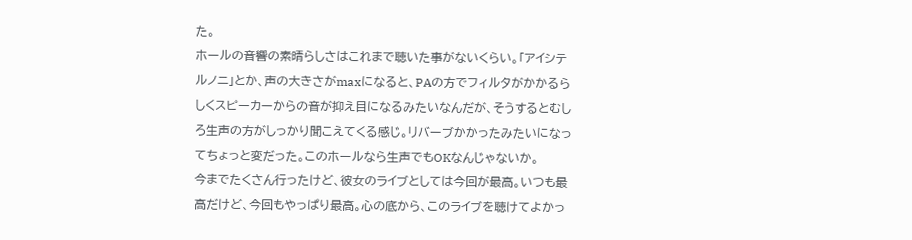た。
ホールの音響の素晴らしさはこれまで聴いた事がないくらい。「アイシテルノニ」とか、声の大きさがmaxになると、PAの方でフィルタがかかるらしくスピーカーからの音が抑え目になるみたいなんだが、そうするとむしろ生声の方がしっかり聞こえてくる感じ。リバーブかかったみたいになってちょっと変だった。このホールなら生声でもOKなんじゃないか。
今までたくさん行ったけど、彼女のライブとしては今回が最高。いつも最高だけど、今回もやっぱり最高。心の底から、このライブを聴けてよかっ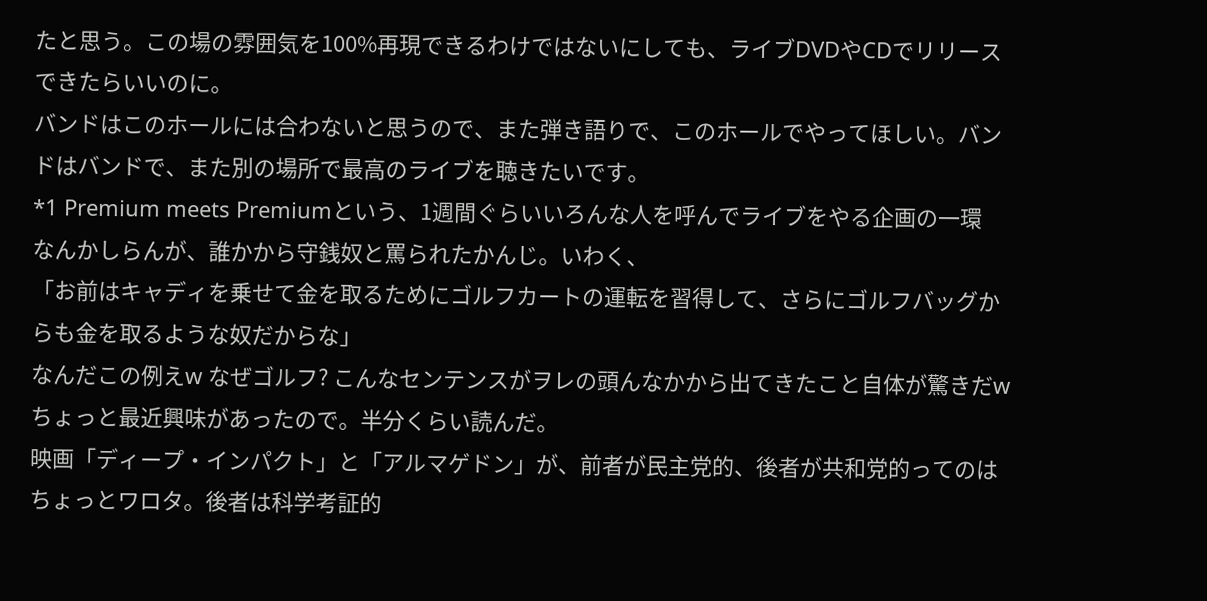たと思う。この場の雰囲気を100%再現できるわけではないにしても、ライブDVDやCDでリリースできたらいいのに。
バンドはこのホールには合わないと思うので、また弾き語りで、このホールでやってほしい。バンドはバンドで、また別の場所で最高のライブを聴きたいです。
*1 Premium meets Premiumという、1週間ぐらいいろんな人を呼んでライブをやる企画の一環
なんかしらんが、誰かから守銭奴と罵られたかんじ。いわく、
「お前はキャディを乗せて金を取るためにゴルフカートの運転を習得して、さらにゴルフバッグからも金を取るような奴だからな」
なんだこの例えw なぜゴルフ? こんなセンテンスがヲレの頭んなかから出てきたこと自体が驚きだw
ちょっと最近興味があったので。半分くらい読んだ。
映画「ディープ・インパクト」と「アルマゲドン」が、前者が民主党的、後者が共和党的ってのはちょっとワロタ。後者は科学考証的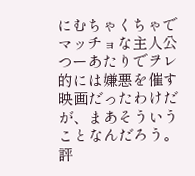にむちゃくちゃでマッチョな主人公つーあたりでヲレ的には嫌悪を催す映画だったわけだが、まあそういうことなんだろう。
評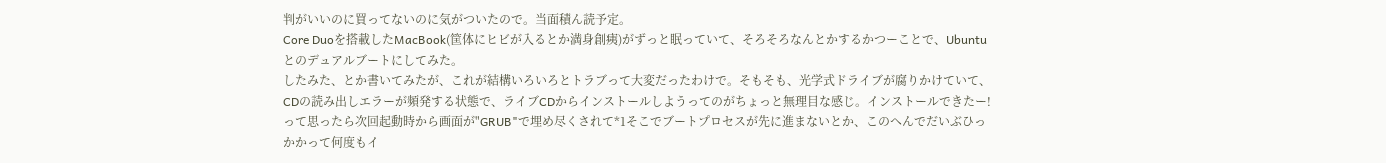判がいいのに買ってないのに気がついたので。当面積ん読予定。
Core Duoを搭載したMacBook(筐体にヒビが入るとか満身創痍)がずっと眠っていて、そろそろなんとかするかつーことで、Ubuntuとのデュアルブートにしてみた。
したみた、とか書いてみたが、これが結構いろいろとトラブって大変だったわけで。そもそも、光学式ドライブが腐りかけていて、CDの読み出しエラーが頻発する状態で、ライブCDからインストールしようってのがちょっと無理目な感じ。インストールできたー!って思ったら次回起動時から画面が"GRUB"で埋め尽くされて*1そこでブートプロセスが先に進まないとか、このへんでだいぶひっかかって何度もイ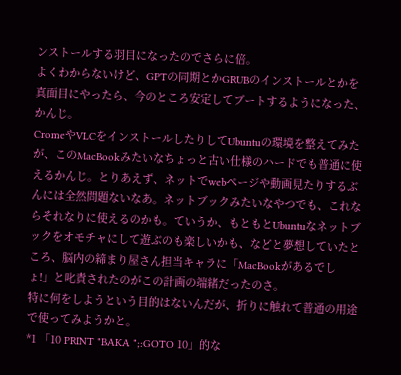ンストールする羽目になったのでさらに倍。
よくわからないけど、GPTの同期とかGRUBのインストールとかを真面目にやったら、今のところ安定してブートするようになった、かんじ。
CromeやVLCをインストールしたりしてUbuntuの環境を整えてみたが、このMacBookみたいなちょっと古い仕様のハードでも普通に使えるかんじ。とりあえず、ネットでwebページや動画見たりするぶんには全然問題ないなあ。ネットブックみたいなやつでも、これならそれなりに使えるのかも。ていうか、もともとUbuntuなネットブックをオモチャにして遊ぶのも楽しいかも、などと夢想していたところ、脳内の締まり屋さん担当キャラに「MacBookがあるでしょ!」と叱責されたのがこの計画の端緒だったのさ。
特に何をしようという目的はないんだが、折りに触れて普通の用途で使ってみようかと。
*1 「10 PRINT "BAKA ";:GOTO 10」的な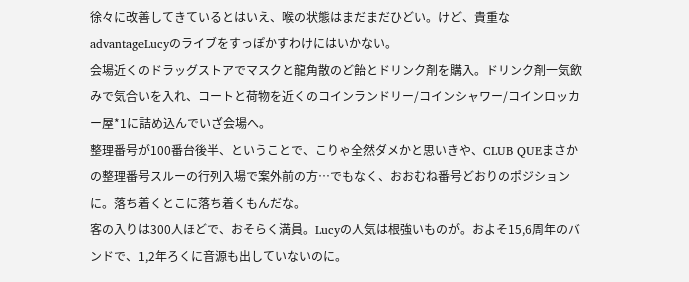徐々に改善してきているとはいえ、喉の状態はまだまだひどい。けど、貴重なadvantageLucyのライブをすっぽかすわけにはいかない。
会場近くのドラッグストアでマスクと龍角散のど飴とドリンク剤を購入。ドリンク剤一気飲みで気合いを入れ、コートと荷物を近くのコインランドリー/コインシャワー/コインロッカー屋*1に詰め込んでいざ会場へ。
整理番号が100番台後半、ということで、こりゃ全然ダメかと思いきや、CLUB QUEまさかの整理番号スルーの行列入場で案外前の方…でもなく、おおむね番号どおりのポジションに。落ち着くとこに落ち着くもんだな。
客の入りは300人ほどで、おそらく満員。Lucyの人気は根強いものが。およそ15,6周年のバンドで、1,2年ろくに音源も出していないのに。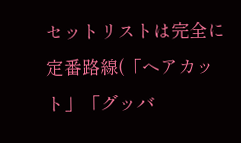セットリストは完全に定番路線(「ヘアカット」「グッバ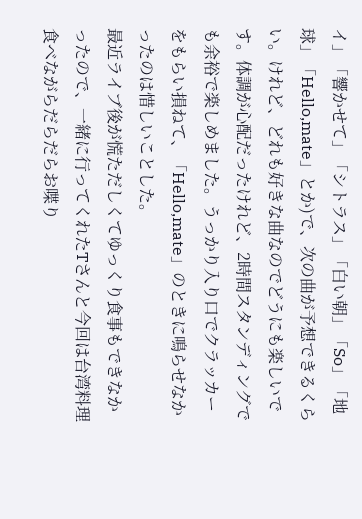イ」「響かせて」「シトラス」「白い朝」「So」「地球」「Hello,mate」とか)で、次の曲が予想できるくらい。けれど、どれも好きな曲なのでどうにも楽しいです。体調が心配だったけれど、2時間スタンディングでも余裕で楽しめました。うっかり入り口でクラッカーをもらい損ねて、「Hello,mate」のときに鳴らせなかったのは惜しいことした。
最近ライブ後が慌ただしくてゆっくり食事もできなかったので、一緒に行ってくれたTさんと今回は台湾料理食べながらだらだらお喋り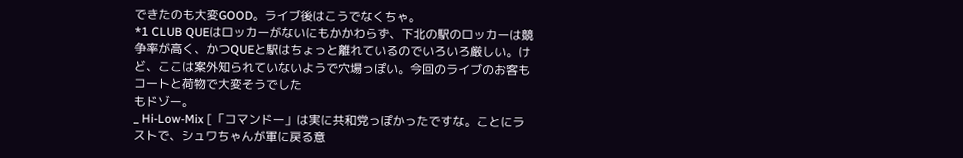できたのも大変GOOD。ライブ後はこうでなくちゃ。
*1 CLUB QUEはロッカーがないにもかかわらず、下北の駅のロッカーは競争率が高く、かつQUEと駅はちょっと離れているのでいろいろ厳しい。けど、ここは案外知られていないようで穴場っぽい。今回のライブのお客もコートと荷物で大変そうでした
もドゾー。
_ Hi-Low-Mix [「コマンドー」は実に共和党っぽかったですな。ことにラストで、シュワちゃんが軍に戻る意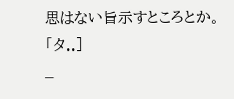思はない旨示すところとか。 「タ..]
_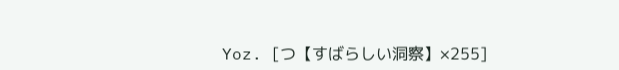Yoz. [つ【すばらしい洞察】×255]